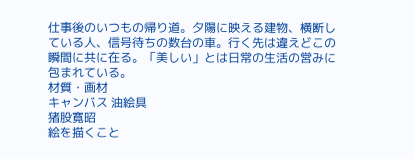仕事後のいつもの帰り道。夕陽に映える建物、横断している人、信号待ちの数台の車。行く先は違えどこの瞬間に共に在る。「美しい」とは日常の生活の営みに包まれている。
材質・画材
キャンバス 油絵具
猪股寛昭
絵を描くこと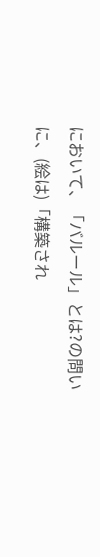において、「バルール」とは?の問いに、(絵は)「構築され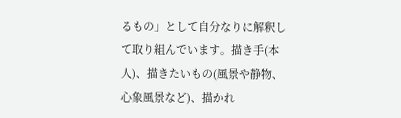るもの」として自分なりに解釈して取り組んでいます。描き手(本人)、描きたいもの(風景や静物、心象風景など)、描かれ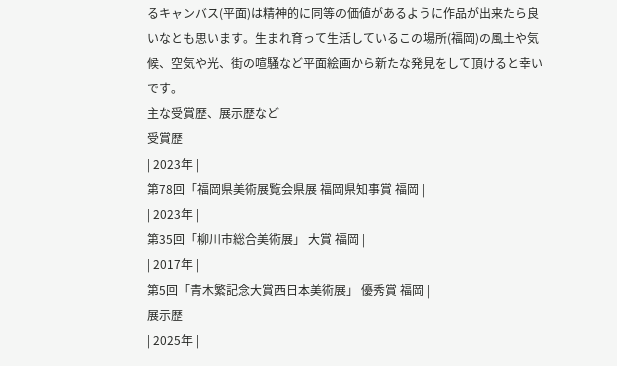るキャンバス(平面)は精神的に同等の価値があるように作品が出来たら良いなとも思います。生まれ育って生活しているこの場所(福岡)の風土や気候、空気や光、街の喧騒など平面絵画から新たな発見をして頂けると幸いです。
主な受賞歴、展示歴など
受賞歴
| 2023年 |
第78回「福岡県美術展覧会県展 福岡県知事賞 福岡 |
| 2023年 |
第35回「柳川市総合美術展」 大賞 福岡 |
| 2017年 |
第5回「青木繁記念大賞西日本美術展」 優秀賞 福岡 |
展示歴
| 2025年 |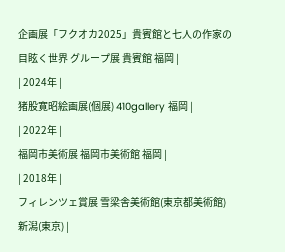企画展「フクオカ2025」貴賓館と七人の作家の目眩く世界 グループ展 貴賓館 福岡 |
| 2024年 |
猪股寛昭絵画展(個展) 410gallery 福岡 |
| 2022年 |
福岡市美術展 福岡市美術館 福岡 |
| 2018年 |
フィレンツェ賞展 雪梁舎美術館(東京都美術館) 新潟(東京) |